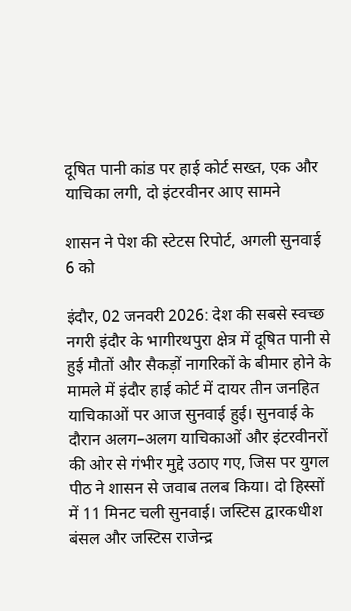दूषित पानी कांड पर हाई कोर्ट सख्त, एक और याचिका लगी, दो इंटरवीनर आए सामने

शासन ने पेश की स्टेटस रिपोर्ट, अगली सुनवाई 6 को

इंदौर, 02 जनवरी 2026: देश की सबसे स्वच्छ नगरी इंदौर के भागीरथपुरा क्षेत्र में दूषित पानी से हुई मौतों और सैकड़ों नागरिकों के बीमार होने के मामले में इंदौर हाई कोर्ट में दायर तीन जनहित याचिकाओं पर आज सुनवाई हुई। सुनवाई के दौरान अलग–अलग याचिकाओं और इंटरवीनरों की ओर से गंभीर मुद्दे उठाए गए, जिस पर युगल पीठ ने शासन से जवाब तलब किया। दो हिस्सों में 11 मिनट चली सुनवाई। जस्टिस द्वारकधीश बंसल और जस्टिस राजेन्द्र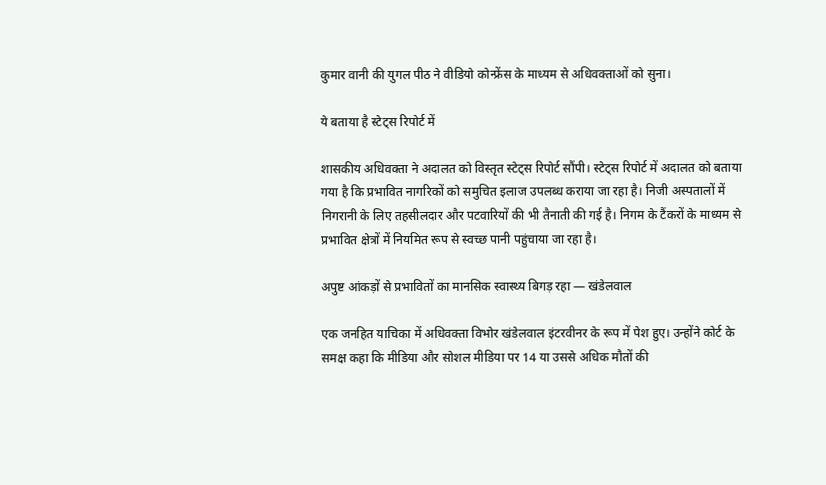कुमार वानी की युगल पीठ ने वीडियो कोन्फ्रेंस के माध्यम से अधिवक्ताओं को सुना।

ये बताया है स्टेट्स रिपोर्ट में

शासकीय अधिवक्ता ने अदालत को विस्तृत स्टेट्स रिपोर्ट सौंपी। स्टेट्स रिपोर्ट में अदालत को बताया गया है कि प्रभावित नागरिकों को समुचित इलाज उपलब्ध कराया जा रहा है। निजी अस्पतालों में निगरानी के लिए तहसीलदार और पटवारियों की भी तैनाती की गई है। निगम के टैंकरों के माध्यम से प्रभावित क्षेत्रों में नियमित रूप से स्वच्छ पानी पहुंचाया जा रहा है।

अपुष्ट आंकड़ों से प्रभावितों का मानसिक स्वास्थ्य बिगड़ रहा — खंडेलवाल

एक जनहित याचिका में अधिवक्ता विभोर खंडेलवाल इंटरवीनर के रूप में पेश हुए। उन्होंने कोर्ट के समक्ष कहा कि मीडिया और सोशल मीडिया पर 14 या उससे अधिक मौतों की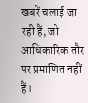खबरें चलाई जा रही हैं, जो आधिकारिक तौर पर प्रमाणित नहीं हैं।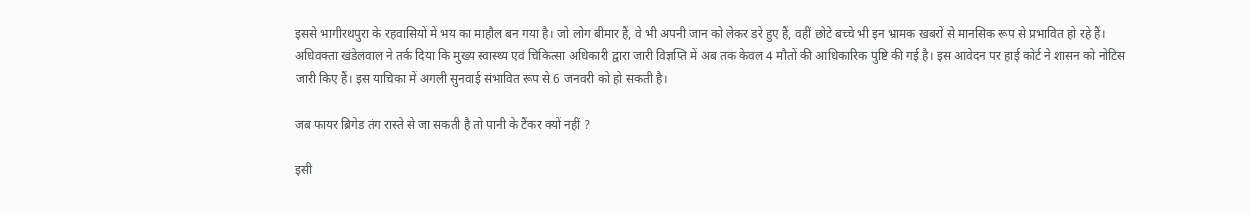इससे भागीरथपुरा के रहवासियों में भय का माहौल बन गया है। जो लोग बीमार हैं, वे भी अपनी जान को लेकर डरे हुए हैं, वहीं छोटे बच्चे भी इन भ्रामक खबरों से मानसिक रूप से प्रभावित हो रहे हैं। अधिवक्ता खंडेलवाल ने तर्क दिया कि मुख्य स्वास्थ्य एवं चिकित्सा अधिकारी द्वारा जारी विज्ञप्ति में अब तक केवल 4 मौतों की आधिकारिक पुष्टि की गई है। इस आवेदन पर हाई कोर्ट ने शासन को नोटिस जारी किए हैं। इस याचिका में अगली सुनवाई संभावित रूप से 6 जनवरी को हो सकती है।

जब फायर ब्रिगेड तंग रास्ते से जा सकती है तो पानी के टैंकर क्यों नहीं ?

इसी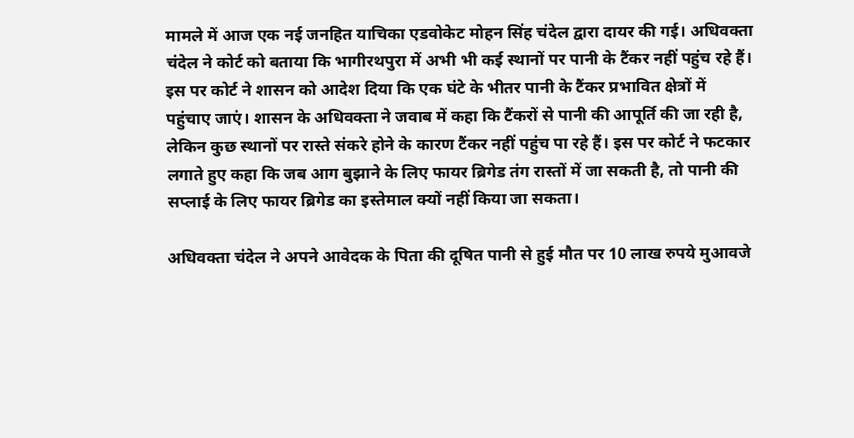मामले में आज एक नई जनहित याचिका एडवोकेट मोहन सिंह चंदेल द्वारा दायर की गई। अधिवक्ता चंदेल ने कोर्ट को बताया कि भागीरथपुरा में अभी भी कई स्थानों पर पानी के टैंकर नहीं पहुंच रहे हैं। इस पर कोर्ट ने शासन को आदेश दिया कि एक घंटे के भीतर पानी के टैंकर प्रभावित क्षेत्रों में पहुंचाए जाएं। शासन के अधिवक्ता ने जवाब में कहा कि टैंकरों से पानी की आपूर्ति की जा रही है, लेकिन कुछ स्थानों पर रास्ते संकरे होने के कारण टैंकर नहीं पहुंच पा रहे हैं। इस पर कोर्ट ने फटकार लगाते हुए कहा कि जब आग बुझाने के लिए फायर ब्रिगेड तंग रास्तों में जा सकती है, तो पानी की सप्लाई के लिए फायर ब्रिगेड का इस्तेमाल क्यों नहीं किया जा सकता।

अधिवक्ता चंदेल ने अपने आवेदक के पिता की दूषित पानी से हुई मौत पर 10 लाख रुपये मुआवजे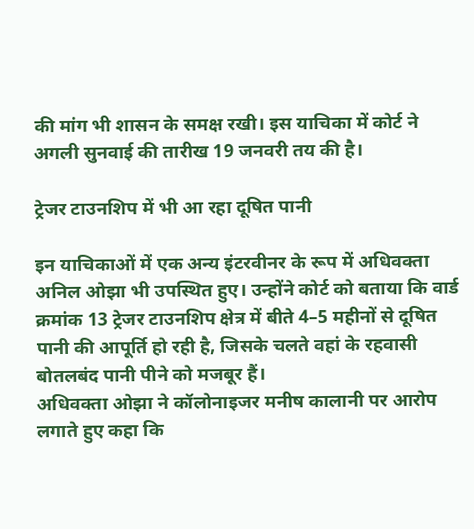की मांग भी शासन के समक्ष रखी। इस याचिका में कोर्ट ने अगली सुनवाई की तारीख 19 जनवरी तय की है।

ट्रेजर टाउनशिप में भी आ रहा दूषित पानी

इन याचिकाओं में एक अन्य इंटरवीनर के रूप में अधिवक्ता अनिल ओझा भी उपस्थित हुए। उन्होंने कोर्ट को बताया कि वार्ड क्रमांक 13 ट्रेजर टाउनशिप क्षेत्र में बीते 4–5 महीनों से दूषित पानी की आपूर्ति हो रही है, जिसके चलते वहां के रहवासी बोतलबंद पानी पीने को मजबूर हैं।
अधिवक्ता ओझा ने कॉलोनाइजर मनीष कालानी पर आरोप लगाते हुए कहा कि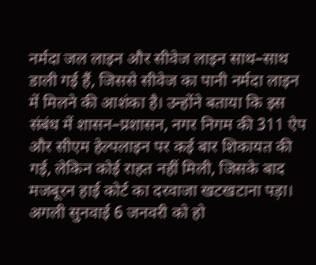नर्मदा जल लाइन और सीवेज लाइन साथ–साथ डाली गई हैं, जिससे सीवेज का पानी नर्मदा लाइन में मिलने की आशंका है। उन्होंने बताया कि इस संबंध में शासन–प्रशासन, नगर निगम की 311 ऐप और सीएम हेल्पलाइन पर कई बार शिकायत की गई, लेकिन कोई राहत नहीं मिली, जिसके बाद मजबूरन हाई कोर्ट का दरवाजा खटखटाना पड़ा। अगली सुनवाई 6 जनवरी को हो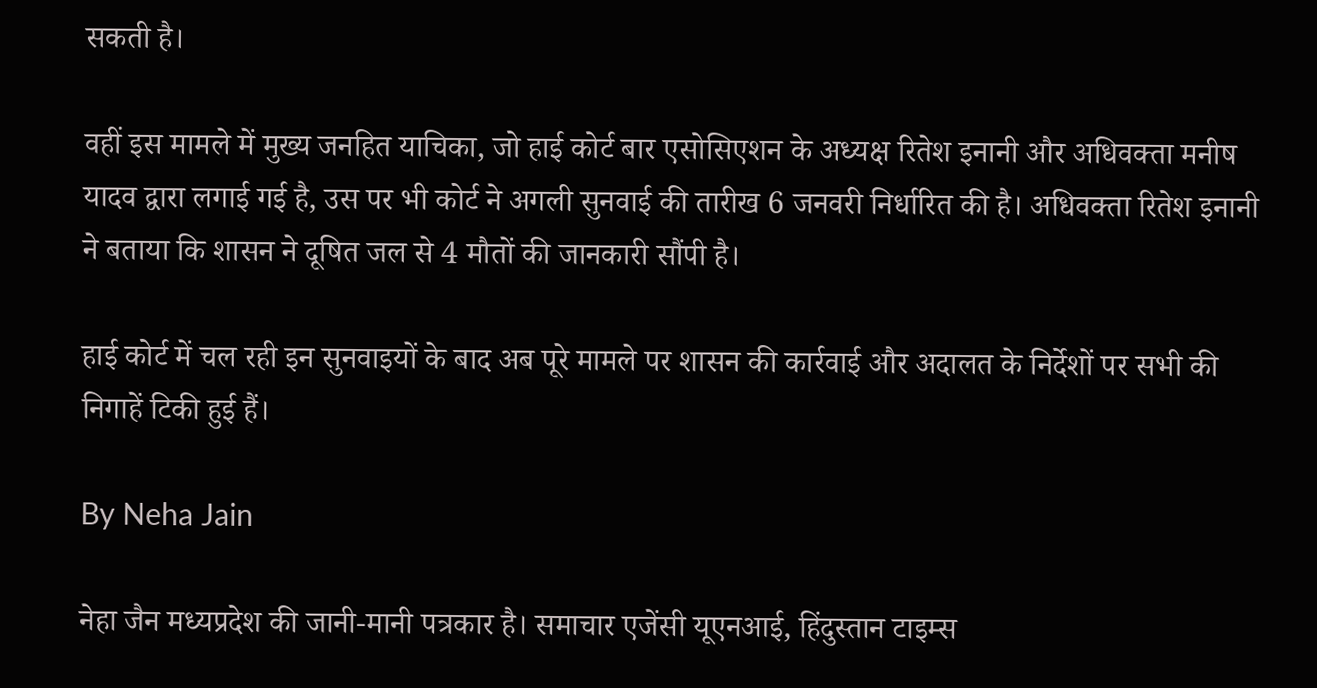सकती है।

वहीं इस मामले में मुख्य जनहित याचिका, जो हाई कोर्ट बार एसोसिएशन के अध्यक्ष रितेश इनानी और अधिवक्ता मनीष यादव द्वारा लगाई गई है, उस पर भी कोर्ट ने अगली सुनवाई की तारीख 6 जनवरी निर्धारित की है। अधिवक्ता रितेश इनानी ने बताया कि शासन ने दूषित जल से 4 मौतों की जानकारी सौंपी है।

हाई कोर्ट में चल रही इन सुनवाइयों के बाद अब पूरे मामले पर शासन की कार्रवाई और अदालत के निर्देशों पर सभी की निगाहें टिकी हुई हैं।

By Neha Jain

नेहा जैन मध्यप्रदेश की जानी-मानी पत्रकार है। समाचार एजेंसी यूएनआई, हिंदुस्तान टाइम्स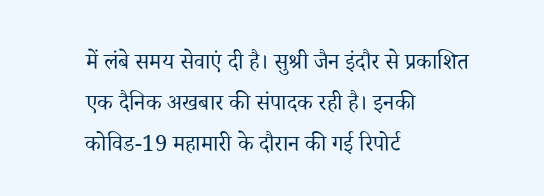में लंबे समय सेवाएं दी है। सुश्री जैन इंदौर से प्रकाशित एक दैनिक अखबार की संपादक रही है। इनकी कोविड-19 महामारी के दौरान की गई रिपोर्ट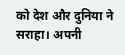को देश और दुनिया ने सराहा। अपनी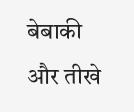बेबाकी और तीखे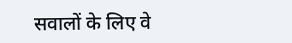सवालों के लिए वे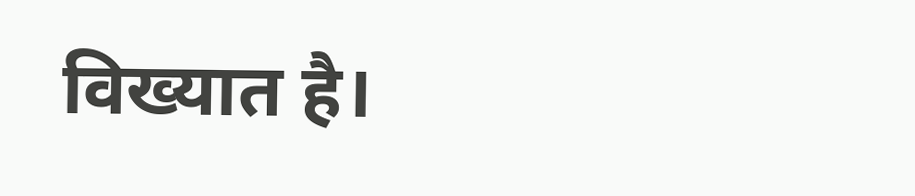विख्यात है।